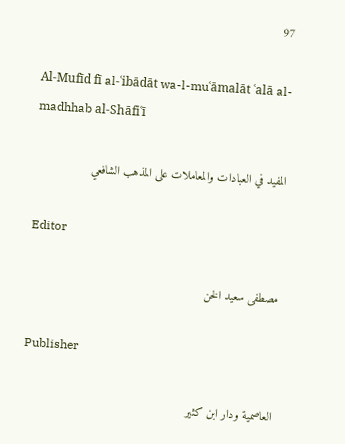97

Al-Mufīd fī al-ʿibādāt wa-l-muʿāmalāt ʿalā al-madhhab al-Shāfiʿī

المفيد في العبادات والمعاملات على المذهب الشافعي

Editor

مصطفى سعيد الخن

Publisher

العاصمية ودار ابن كثير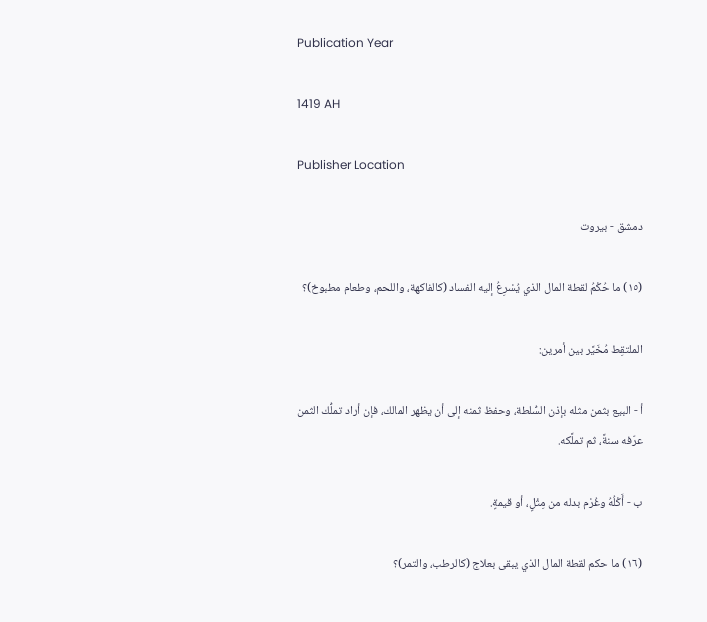Publication Year

1419 AH

Publisher Location

دمشق - بيروت

(١٥) ما حُكْمُ لقطة المال الذي يُسْرِعُ إليه الفساد (كالفاكهة، واللحم، وطعام مطبوخ)؟

الملتقِط مُخَيَّر بين أمرين:

أ - البيع بثمن مثله بإذن السُّلطة، وحفظ ثمنه إلى أن يظهر المالك، فإن أراد تملُّك الثمن عرّفه سنةً، ثم تملَّكه.

ب - أَكْلُهُ وغُرْم بدله من مِثْلٍ، أو قيمةٍ.

(١٦) ما حكم لقطة المال الذي يبقى بعلاج (كالرطب، والتمر)؟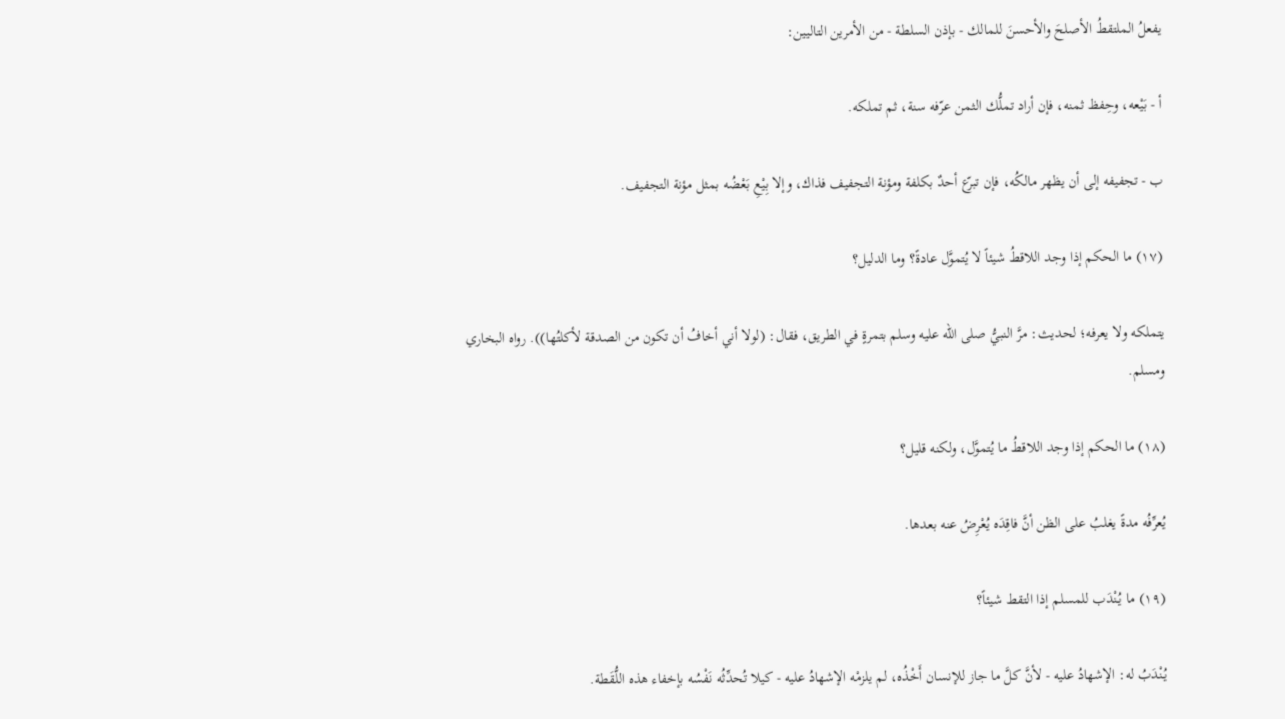يفعلُ الملتقطُ الأصلحَ والأحسنَ للمالك - بإذن السلطة - من الأمرين التاليين:

أ - بَيْعه، وحِفظ ثمنه، فإن أراد تملُّك الثمن عرّفه سنة، ثم تملكه.

ب - تجفيفه إلى أن يظهر مالكُه، فإن تبرّع أحدٌ بكلفة ومؤنة التجفيف فذاك، وإلا بِيْعِ بَعْضُه بمثل مؤنة التجفيف.

(١٧) ما الحكم إذا وجد اللاقطُ شيئاً لا يُتموَّل عادةً؟ وما الدليل؟

يتملكه ولا يعرفه؛ لحديث: مرَّ النبيُّ صلى الله عليه وسلم بتمرةٍ في الطريق، فقال: (لولا أني أخافُ أن تكون من الصدقة لأكلتُها)). رواه البخاري ومسلم.

(١٨) ما الحكم إذا وجد اللاقطُ ما يُتموَّل، ولكنه قليل؟

يُعرِّفُه مدةً يغلبُ على الظن أنَّ فاقِدَه يُعْرِضُ عنه بعدها.

(١٩) ما يُنْدَب للمسلم إذا التقط شيئاً؟

يُنْدَبُ له: الإشهادُ عليه - لأنَّ كلَّ ما جاز للإنسان أَخْذُه، لم يلزمْه الإشهادُ عليه - كيلا تُحدِّثُه نَفْسُه بإخفاء هذه اللُّقَطة.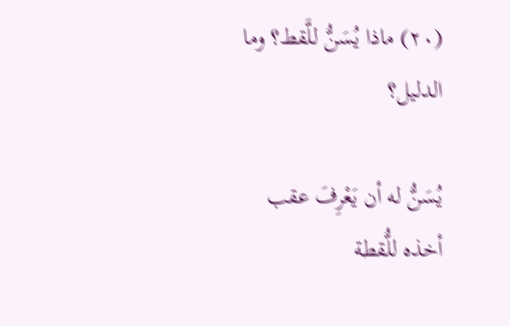(٢٠) ماذا يُسَنُّ للَّقط؟ وما الدليل؟

يُسَنُّ له أن يَعْرِفَ عقب أخذه للُّقطة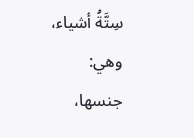سِتَّةُ أشياء، وهي: جنسها،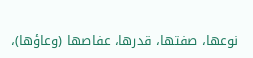نوعها، صفتها، قدرها، عفاصها (وعاؤها)،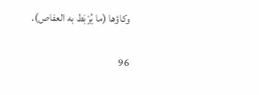وكاؤها (ما يُرْبَط به العفاص).

96